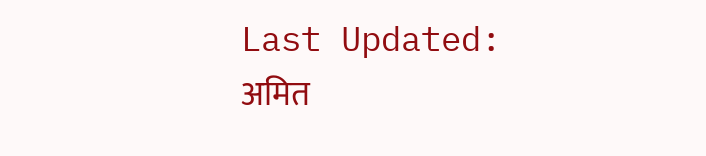Last Updated:
अमित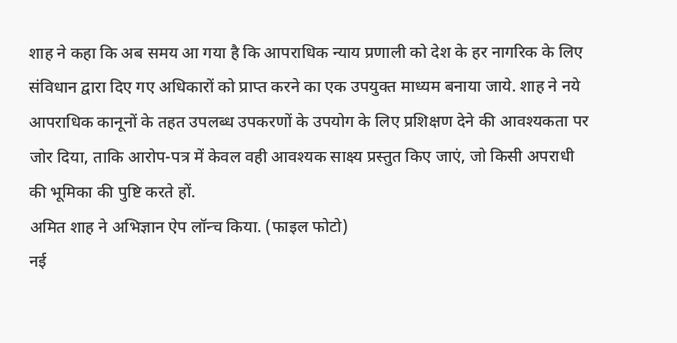शाह ने कहा कि अब समय आ गया है कि आपराधिक न्याय प्रणाली को देश के हर नागरिक के लिए संविधान द्वारा दिए गए अधिकारों को प्राप्त करने का एक उपयुक्त माध्यम बनाया जाये. शाह ने नये आपराधिक कानूनों के तहत उपलब्ध उपकरणों के उपयोग के लिए प्रशिक्षण देने की आवश्यकता पर जोर दिया, ताकि आरोप-पत्र में केवल वही आवश्यक साक्ष्य प्रस्तुत किए जाएं, जो किसी अपराधी की भूमिका की पुष्टि करते हों.
अमित शाह ने अभिज्ञान ऐप लॉन्च किया. (फाइल फोटो)
नई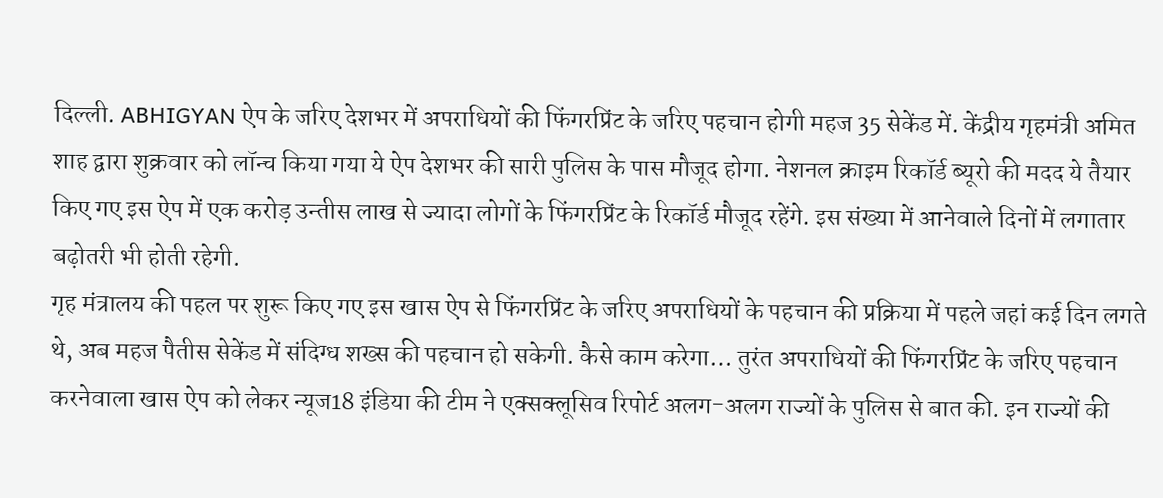दिल्ली. ABHIGYAN ऐप के जरिए देशभर में अपराधियों की फिंगरप्रिंट के जरिए पहचान होगी महज 35 सेकेंड में. केंद्रीय गृहमंत्री अमित शाह द्वारा शुक्रवार को लॉन्च किया गया ये ऐप देशभर की सारी पुलिस के पास मौजूद होगा. नेशनल क्राइम रिकॉर्ड ब्यूरो की मदद ये तैयार किए गए इस ऐप में एक करोड़ उन्तीस लाख से ज्यादा लोगों के फिंगरप्रिंट के रिकॉर्ड मौजूद रहेंगे. इस संख्या में आनेवाले दिनों में लगातार बढ़ोतरी भी होती रहेगी.
गृह मंत्रालय की पहल पर शुरू किए गए इस खास ऐप से फिंगरप्रिंट के जरिए अपराधियों के पहचान की प्रक्रिया में पहले जहां कई दिन लगते थे, अब महज पैतीस सेकेंड में संदिग्ध शख्स की पहचान हो सकेगी. कैसे काम करेगा… तुरंत अपराधियों की फिंगरप्रिंट के जरिए पहचान करनेवाला खास ऐप को लेकर न्यूज18 इंडिया की टीम ने एक्सक्लूसिव रिपोर्ट अलग-अलग राज्यों के पुलिस से बात की. इन राज्यों की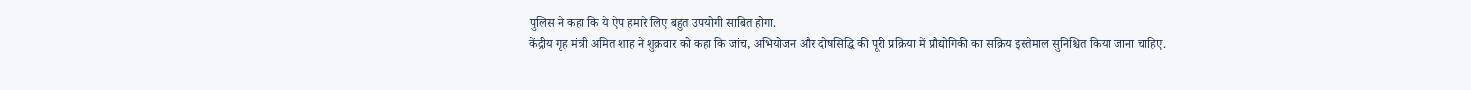पुलिस ने कहा कि ये ऐप हमारे लिए बहुत उपयोगी साबित होगा.
केंद्रीय गृह मंत्री अमित शाह ने शुक्रवार को कहा कि जांच, अभियोजन और दोषसिद्धि की पूरी प्रक्रिया में प्रौद्योगिकी का सक्रिय इस्तेमाल सुनिश्चित किया जाना चाहिए.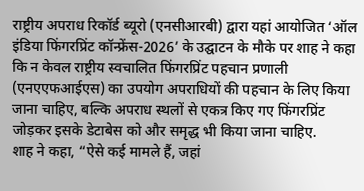राष्ट्रीय अपराध रिकॉर्ड ब्यूरो (एनसीआरबी) द्वारा यहां आयोजित ‘ऑल इंडिया फिंगरप्रिंट कॉन्फ्रेंस-2026’ के उद्घाटन के मौके पर शाह ने कहा कि न केवल राष्ट्रीय स्वचालित फिंगरप्रिंट पहचान प्रणाली (एनएएफआईएस) का उपयोग अपराधियों की पहचान के लिए किया जाना चाहिए, बल्कि अपराध स्थलों से एकत्र किए गए फिंगरप्रिंट जोड़कर इसके डेटाबेस को और समृद्ध भी किया जाना चाहिए.
शाह ने कहा, “ऐसे कई मामले हैं, जहां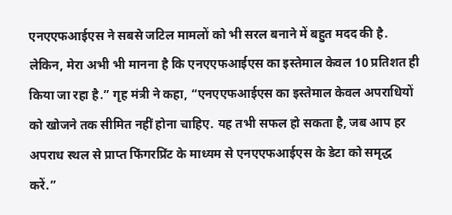एनएएफआईएस ने सबसे जटिल मामलों को भी सरल बनाने में बहुत मदद की है. लेकिन, मेरा अभी भी मानना है कि एनएएफआईएस का इस्तेमाल केवल 10 प्रतिशत ही किया जा रहा है.” गृह मंत्री ने कहा, “एनएएफआईएस का इस्तेमाल केवल अपराधियों को खोजने तक सीमित नहीं होना चाहिए. यह तभी सफल हो सकता है, जब आप हर अपराध स्थल से प्राप्त फिंगरप्रिंट के माध्यम से एनएएफआईएस के डेटा को समृद्ध करें.”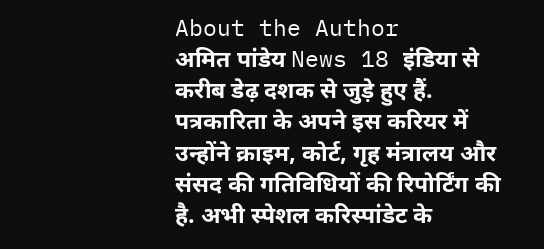About the Author
अमित पांडेय News 18 इंडिया से करीब डेढ़ दशक से जुड़े हुए हैं. पत्रकारिता के अपने इस करियर में उन्होंने क्राइम, कोर्ट, गृह मंत्रालय और संसद की गतिविधियों की रिपोर्टिंग की है. अभी स्पेशल करिस्पांडेट के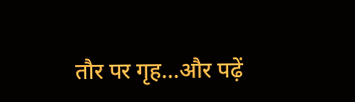तौर पर गृह…और पढ़ें